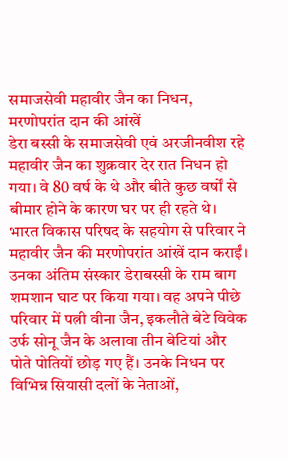समाजसेवी महावीर जैन का निधन, मरणोपरांत दान की आंखें
डेरा बस्सी के समाजसेवी एवं अरजीनवीश रहे महावीर जैन का शुक्रवार देर रात निधन हो गया। वे 80 वर्ष के थे और बीते कुछ वर्षों से बीमार होने के कारण घर पर ही रहते थे। भारत विकास परिषद के सहयोग से परिवार ने महावीर जैन की मरणोपरांत आंखें दान कराईं।
उनका अंतिम संस्कार डेराबस्सी के राम बाग शमशान घाट पर किया गया। वह अपने पीछे परिवार में पत्नी वीना जैन, इकलौते बेटे विवेक उर्फ सोनू जैन के अलावा तीन बेटियां और पोते पोतियों छोड़ गए हैं। उनके निधन पर विभिन्न सियासी दलों के नेताओं,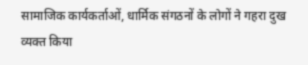सामाजिक कार्यकर्ताओं, धार्मिक संगठनों के लोगों ने गहरा दुख व्यक्त किया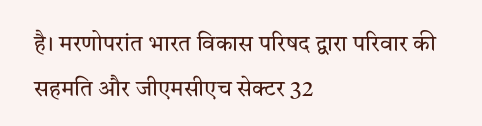है। मरणोपरांत भारत विकास परिषद द्वारा परिवार की सहमति और जीएमसीएच सेक्टर 32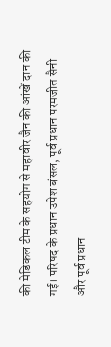की मेडिकल टीम के सहयोग से महावीर जैन की आंखें दान की गई। परिषद के प्रधान उपेश बंसल, पूर्व प्रधान परमजीत सैनी और पूर्व प्रधान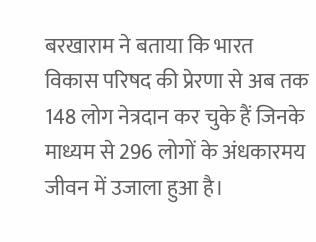बरखाराम ने बताया कि भारत विकास परिषद की प्रेरणा से अब तक 148 लोग नेत्रदान कर चुके हैं जिनके माध्यम से 296 लोगों के अंधकारमय जीवन में उजाला हुआ है।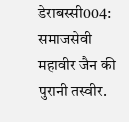डेराबस्सी004: समाजसेवी महावीर जैन की पुरानी तस्वीर.